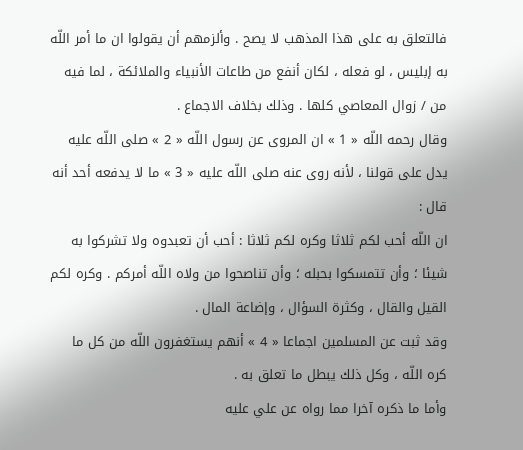فالتعلق به على هذا المذهب لا يصح . وألزمهم أن يقولوا ان ما أمر اللّه به إبليس ، لو فعله ، لكان أنفع من طاعات الأنبياء والملائكة ، لما فيه من / زوال المعاصي كلها . وذلك بخلاف الاجماع .
وقال رحمه اللّه « 1 » ان المروى عن رسول اللّه « 2 » صلى اللّه عليه يدل على قولنا ، لأنه روى عنه صلى اللّه عليه « 3 » ما لا يدفعه أحد أنه قال :
ان اللّه أحب لكم ثلاثا وكره لكم ثلاثا : أحب أن تعبدوه ولا تشركوا به شيئا ؛ وأن تتمسكوا بحبله ؛ وأن تناصحوا من ولاه اللّه أمركم . وكره لكم القيل والقال ، وكثرة السؤال ، وإضاعة المال .
وقد ثبت عن المسلمين اجماعا « 4 » أنهم يستغفرون اللّه من كل ما كره اللّه ، وكل ذلك يبطل ما تعلق به .
وأما ما ذكره آخرا مما رواه عن علي عليه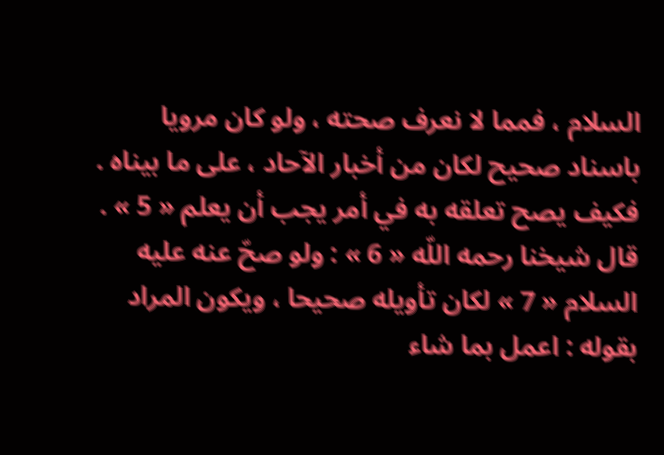السلام ، فمما لا نعرف صحته ، ولو كان مرويا باسناد صحيح لكان من أخبار الآحاد ، على ما بيناه .
فكيف يصح تعلقه به في أمر يجب أن يعلم « 5 » .
قال شيخنا رحمه اللّه « 6 » : ولو صحّ عنه عليه السلام « 7 » لكان تأويله صحيحا ، ويكون المراد بقوله : اعمل بما شاء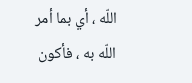اللّه ، أي بما أمر اللّه به ، فأكون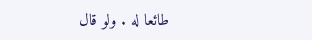طائعا له . ولو قال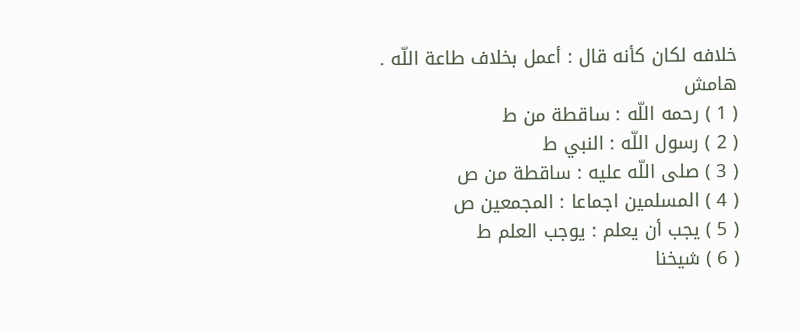خلافه لكان كأنه قال : أعمل بخلاف طاعة اللّه .
هامش
( 1 ) رحمه اللّه : ساقطة من ط
( 2 ) رسول اللّه : النبي ط
( 3 ) صلى اللّه عليه : ساقطة من ص
( 4 ) المسلمين اجماعا : المجمعين ص
( 5 ) يجب أن يعلم : يوجب العلم ط
( 6 ) شيخنا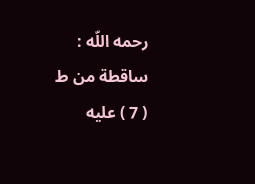رحمه اللّه : ساقطة من ط
( 7 ) عليه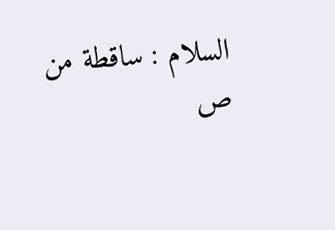السلام : ساقطة من ص